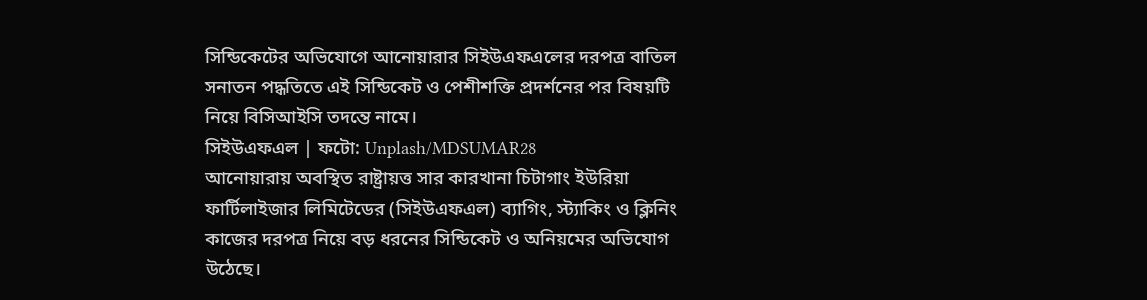সিন্ডিকেটের অভিযোগে আনোয়ারার সিইউএফএলের দরপত্র বাতিল
সনাতন পদ্ধতিতে এই সিন্ডিকেট ও পেশীশক্তি প্রদর্শনের পর বিষয়টি নিয়ে বিসিআইসি তদন্তে নামে।
সিইউএফএল | ফটো: Unplash/MDSUMAR28
আনোয়ারায় অবস্থিত রাষ্ট্রায়ত্ত সার কারখানা চিটাগাং ইউরিয়া ফার্টিলাইজার লিমিটেডের (সিইউএফএল) ব্যাগিং, স্ট্যাকিং ও ক্লিনিং কাজের দরপত্র নিয়ে বড় ধরনের সিন্ডিকেট ও অনিয়মের অভিযোগ উঠেছে।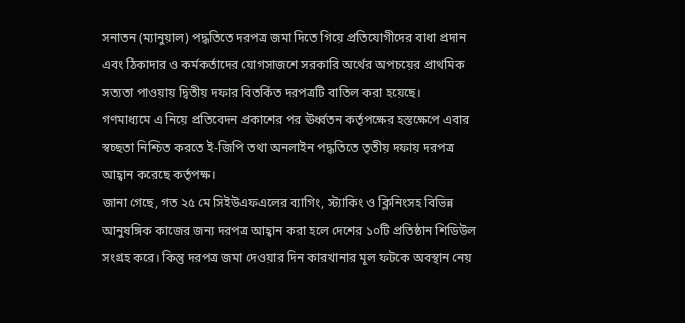সনাতন (ম্যানুয়াল) পদ্ধতিতে দরপত্র জমা দিতে গিয়ে প্রতিযোগীদের বাধা প্রদান এবং ঠিকাদার ও কর্মকর্তাদের যোগসাজশে সরকারি অর্থের অপচয়ের প্রাথমিক সত্যতা পাওয়ায় দ্বিতীয় দফার বিতর্কিত দরপত্রটি বাতিল করা হয়েছে।
গণমাধ্যমে এ নিয়ে প্রতিবেদন প্রকাশের পর ঊর্ধ্বতন কর্তৃপক্ষের হস্তক্ষেপে এবার স্বচ্ছতা নিশ্চিত করতে ই-জিপি তথা অনলাইন পদ্ধতিতে তৃতীয় দফায় দরপত্র আহ্বান করেছে কর্তৃপক্ষ।
জানা গেছে, গত ২৫ মে সিইউএফএলের ব্যাগিং, স্ট্যাকিং ও ক্লিনিংসহ বিভিন্ন আনুষঙ্গিক কাজের জন্য দরপত্র আহ্বান করা হলে দেশের ১০টি প্রতিষ্ঠান শিডিউল সংগ্রহ করে। কিন্তু দরপত্র জমা দেওয়ার দিন কারখানার মূল ফটকে অবস্থান নেয়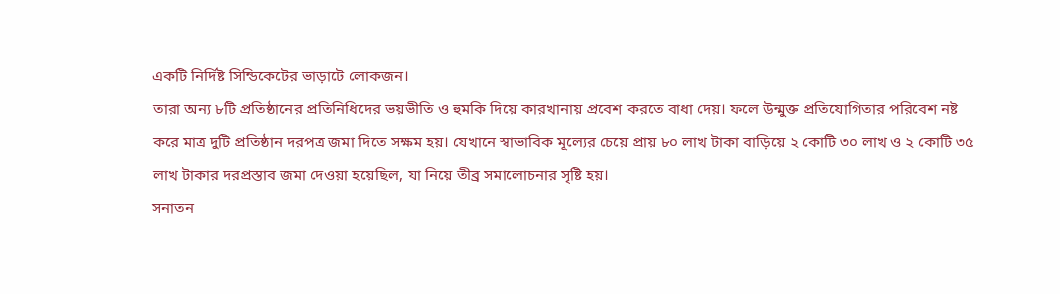একটি নির্দিষ্ট সিন্ডিকেটের ভাড়াটে লোকজন।
তারা অন্য ৮টি প্রতিষ্ঠানের প্রতিনিধিদের ভয়ভীতি ও হুমকি দিয়ে কারখানায় প্রবেশ করতে বাধা দেয়। ফলে উন্মুক্ত প্রতিযোগিতার পরিবেশ নষ্ট করে মাত্র দুটি প্রতিষ্ঠান দরপত্র জমা দিতে সক্ষম হয়। যেখানে স্বাভাবিক মূল্যের চেয়ে প্রায় ৮০ লাখ টাকা বাড়িয়ে ২ কোটি ৩০ লাখ ও ২ কোটি ৩৫ লাখ টাকার দরপ্রস্তাব জমা দেওয়া হয়েছিল, যা নিয়ে তীব্র সমালোচনার সৃষ্টি হয়।
সনাতন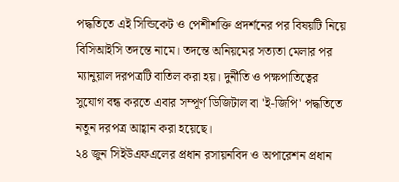পদ্ধতিতে এই সিন্ডিকেট ও পেশীশক্তি প্রদর্শনের পর বিষয়টি নিয়ে বিসিআইসি তদন্তে নামে। তদন্তে অনিয়মের সত্যতা মেলার পর ম্যানুয়াল দরপত্রটি বাতিল করা হয়। দুর্নীতি ও পক্ষপাতিত্বের সুযোগ বন্ধ করতে এবার সম্পূর্ণ ডিজিটাল বা 'ই-জিপি' পদ্ধতিতে নতুন দরপত্র আহ্বান করা হয়েছে।
২৪ জুন সিইউএফএলের প্রধান রসায়নবিদ ও অপারেশন প্রধান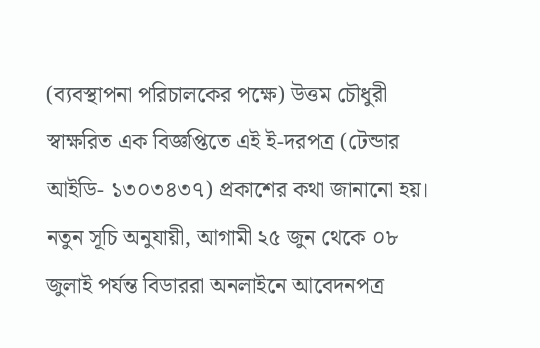(ব্যবস্থাপনা পরিচালকের পক্ষে) উত্তম চৌধুরী স্বাক্ষরিত এক বিজ্ঞপ্তিতে এই ই-দরপত্র (টেন্ডার আইডি- ১৩০৩৪৩৭) প্রকাশের কথা জানানো হয়।
নতুন সূচি অনুযায়ী, আগামী ২৫ জুন থেকে ০৮ জুলাই পর্যন্ত বিডাররা অনলাইনে আবেদনপত্র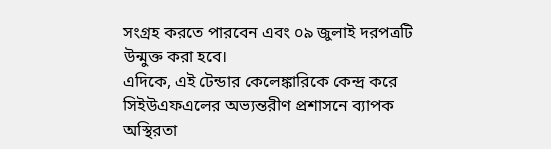সংগ্রহ করতে পারবেন এবং ০৯ জুলাই দরপত্রটি উন্মুক্ত করা হবে।
এদিকে, এই টেন্ডার কেলেঙ্কারিকে কেন্দ্র করে সিইউএফএলের অভ্যন্তরীণ প্রশাসনে ব্যাপক অস্থিরতা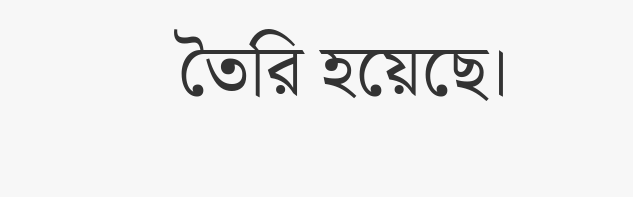তৈরি হয়েছে।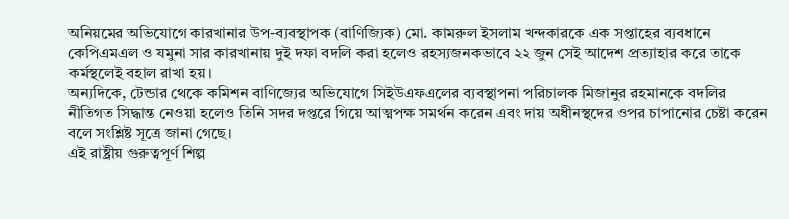অনিয়মের অভিযোগে কারখানার উপ-ব্যবস্থাপক (বাণিজ্যিক) মো. কামরুল ইসলাম খন্দকারকে এক সপ্তাহের ব্যবধানে কেপিএমএল ও যমুনা সার কারখানায় দুই দফা বদলি করা হলেও রহস্যজনকভাবে ২২ জুন সেই আদেশ প্রত্যাহার করে তাকে কর্মস্থলেই বহাল রাখা হয়।
অন্যদিকে, টেন্ডার থেকে কমিশন বাণিজ্যের অভিযোগে সিইউএফএলের ব্যবস্থাপনা পরিচালক মিজানুর রহমানকে বদলির নীতিগত সিদ্ধান্ত নেওয়া হলেও তিনি সদর দপ্তরে গিয়ে আত্মপক্ষ সমর্থন করেন এবং দায় অধীনস্থদের ওপর চাপানোর চেষ্টা করেন বলে সংশ্লিষ্ট সূত্রে জানা গেছে।
এই রাষ্ট্রীয় গুরুত্বপূর্ণ শিল্প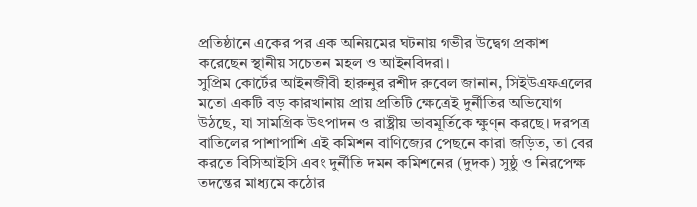প্রতিষ্ঠানে একের পর এক অনিয়মের ঘটনায় গভীর উদ্বেগ প্রকাশ করেছেন স্থানীয় সচেতন মহল ও আইনবিদরা।
সুপ্রিম কোর্টের আইনজীবী হারুনুর রশীদ রুবেল জানান, সিইউএফএলের মতো একটি বড় কারখানায় প্রায় প্রতিটি ক্ষেত্রেই দুর্নীতির অভিযোগ উঠছে, যা সামগ্রিক উৎপাদন ও রাষ্ট্রীয় ভাবমূর্তিকে ক্ষুণ্ন করছে। দরপত্র বাতিলের পাশাপাশি এই কমিশন বাণিজ্যের পেছনে কারা জড়িত, তা বের করতে বিসিআইসি এবং দুর্নীতি দমন কমিশনের (দুদক) সুষ্ঠু ও নিরপেক্ষ তদন্তের মাধ্যমে কঠোর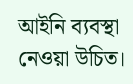আইনি ব্যবস্থা নেওয়া উচিত।